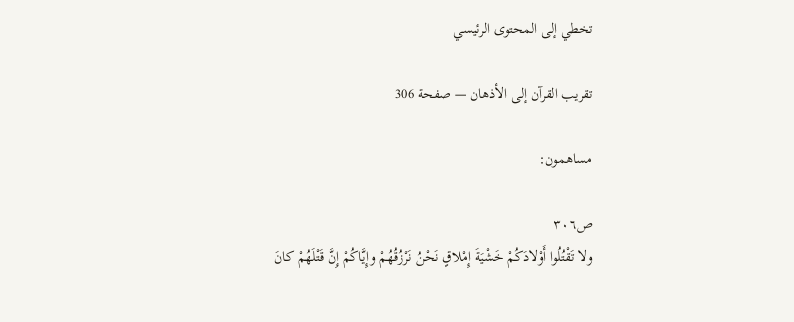تخطي إلى المحتوى الرئيسي

تقريب القرآن إلى الأذهان — صفحة 306

مساهمون:

ص٣٠٦
ولا تَقْتُلُوا أَوْلادَكُمْ خَشْيَةَ إِمْلاقٍ نَحْنُ نَرْزُقُهُمْ وإِيَّاكُمْ إِنَّ قَتْلَهُمْ كانَ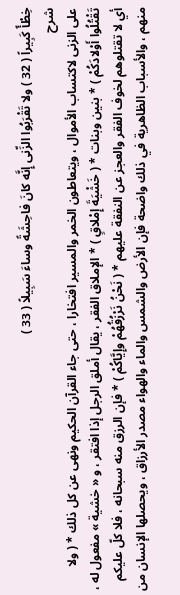خِطْأً كَبِيراً ( 32 ) ولا تَقْرَبُوا الزِّنى إِنَّه كانَ فاحِشَةً وساءَ سَبِيلاً ( 33 )
شرح
على الزنى لاكتساب الأموال ، ويتعاطون الخمر والمسير افتخارا ، حتى جاء القرآن الحكيم ونهى عن كل ذلك * ( ولا تَقْتُلُوا أَوْلادَكُمْ ) * بنين وبنات * ( خَشْيَةَ إِمْلاقٍ ) * الإملاق الفقر ، يقال أملق الرجل إذا افتقر ، و « خشية » مفعول له ، أي لا تقتلوهم لخوف الفقر والعجز عن النفقة عليهم * ( نَحْنُ نَرْزُقُهُمْ وإِيَّاكُمْ ) * فإن الرزق منه سبحانه ، فلا كلّ عليكم منهم ، والأسباب الظاهرية في ذلك واضحة فإن الأرض والشمس والماء والهواء مصدر الأرزاق ، ويحصلها الإنسان من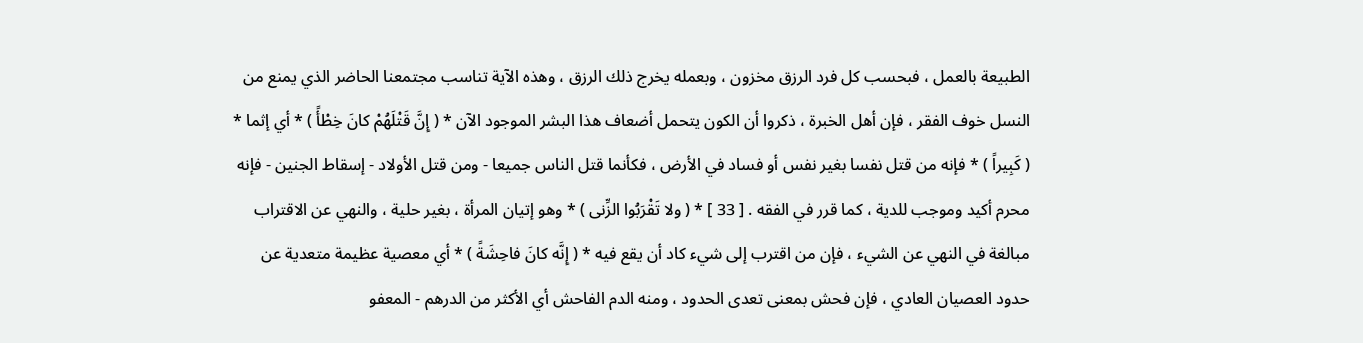الطبيعة بالعمل ، فبحسب كل فرد الرزق مخزون ، وبعمله يخرج ذلك الرزق ، وهذه الآية تناسب مجتمعنا الحاضر الذي يمنع من النسل خوف الفقر ، فإن أهل الخبرة ، ذكروا أن الكون يتحمل أضعاف هذا البشر الموجود الآن * ( إِنَّ قَتْلَهُمْ كانَ خِطْأً ) * أي إثما * ( كَبِيراً ) * فإنه من قتل نفسا بغير نفس أو فساد في الأرض ، فكأنما قتل الناس جميعا - ومن قتل الأولاد - إسقاط الجنين - فإنه محرم أكيد وموجب للدية ، كما قرر في الفقه . [ 33 ] * ( ولا تَقْرَبُوا الزِّنى ) * وهو إتيان المرأة ، بغير حلية ، والنهي عن الاقتراب مبالغة في النهي عن الشيء ، فإن من اقترب إلى شيء كاد أن يقع فيه * ( إِنَّه كانَ فاحِشَةً ) * أي معصية عظيمة متعدية عن حدود العصيان العادي ، فإن فحش بمعنى تعدى الحدود ، ومنه الدم الفاحش أي الأكثر من الدرهم - المعفو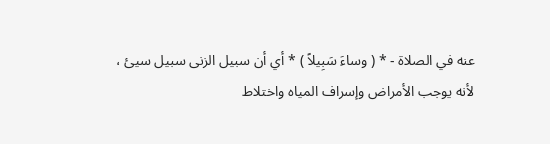عنه في الصلاة - * ( وساءَ سَبِيلاً ) * أي أن سبيل الزنى سبيل سيئ ، لأنه يوجب الأمراض وإسراف المياه واختلاط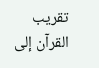تقريب القرآن إلى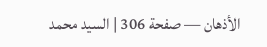الأذهان — صفحة 306 | السيد محمد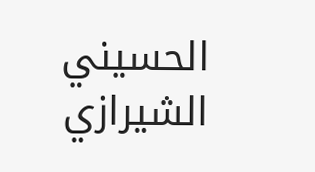الحسيني الشيرازي